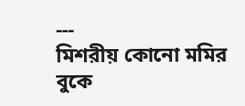---
মিশরীয় কোনো মমির বুকে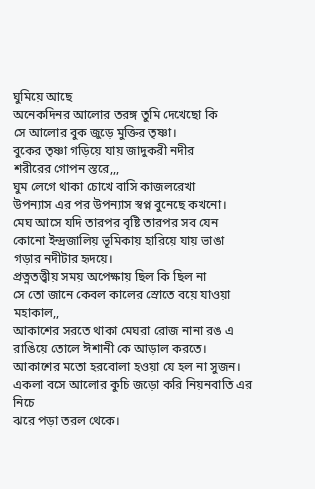ঘুমিয়ে আছে
অনেকদিনর আলোর তরঙ্গ তুমি দেখেছো কি
সে আলোর বুক জুড়ে মুক্তির তৃষ্ণা।
বুকের তৃষ্ণা গড়িয়ে যায় জাদুকরী নদীর
শরীরের গোপন স্তরে,,,
ঘুম লেগে থাকা চোখে বাসি কাজলরেখা
উপন্যাস এর পর উপন্যাস স্বপ্ন বুনেছে কখনো।
মেঘ আসে যদি তারপর বৃষ্টি তারপর সব যেন
কোনো ইন্দ্রজালিয় ভূমিকায় হারিয়ে যায় ভাঙা
গড়ার নদীটার হৃদয়ে।
প্রত্নতত্ত্বীয় সময় অপেক্ষায় ছিল কি ছিল না
সে তো জানে কেবল কালের স্রোতে বয়ে যাওয়া
মহাকাল,,
আকাশের সরতে থাকা মেঘরা রোজ নানা রঙ এ
রাঙিয়ে তোলে ঈশানী কে আড়াল করতে।
আকাশের মতো হরবোলা হওয়া যে হল না সুজন।
একলা বসে আলোর কুচি জড়ো করি নিয়নবাতি এর নিচে
ঝরে পড়া তরল থেকে।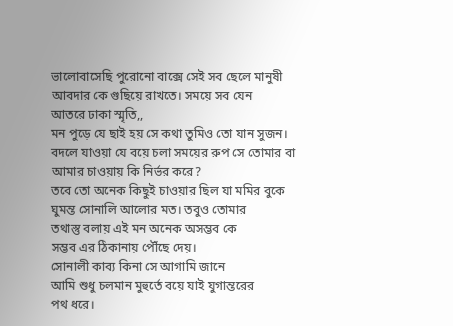ভালোবাসেছি পুরোনো বাক্সে সেই সব ছেলে মানুষী
আবদার কে গুছিয়ে রাখতে। সময়ে সব যেন
আতরে ঢাকা স্মৃতি,,
মন পুড়ে যে ছাই হয় সে কথা তুমিও তো যান সুজন।
বদলে যাওয়া যে বয়ে চলা সময়ের রুপ সে তোমার বা
আমার চাওয়ায় কি নির্ভর করে?
তবে তো অনেক কিছুই চাওয়ার ছিল যা মমির বুকে
ঘুমন্ত সোনালি আলোর মত। তবুও তোমার
তথাস্তু বলায় এই মন অনেক অসম্ভব কে
সম্ভব এর ঠিকানায় পৌঁছে দেয়।
সোনালী কাব্য কিনা সে আগামি জানে
আমি শুধু চলমান মুহুর্তে বয়ে যাই যুগান্তরের
পথ ধরে।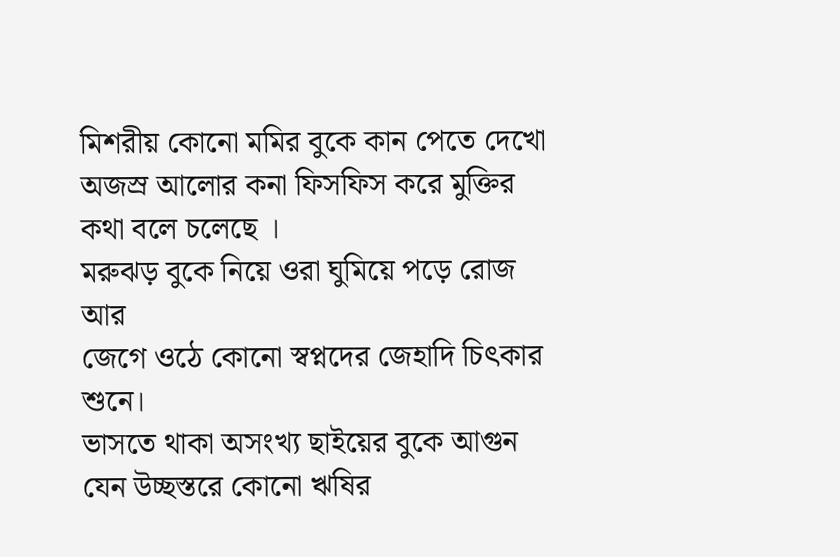মিশরীয় কোনো মমির বুকে কান পেতে দেখো
অজস্র আলোর কনা ফিসফিস করে মুক্তির
কথা বলে চলেছে ।
মরুঝড় বুকে নিয়ে ওরা ঘুমিয়ে পড়ে রোজ আর
জেগে ওঠে কোনো স্বপ্নদের জেহাদি চিৎকার শুনে।
ভাসতে থাকা অসংখ্য ছাইয়ের বুকে আগুন
যেন উচ্ছস্তরে কোনো ঋষির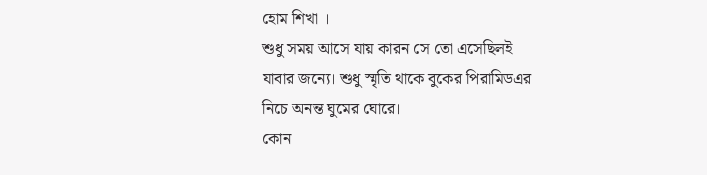হোম শিখা ।
শুধু সময় আসে যায় কারন সে তো এসেছিলই
যাবার জন্যে। শুধু স্মৃতি থাকে বুকের পিরামিডএর
নিচে অনন্ত ঘুমের ঘোরে।
কোন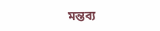মন্তব্য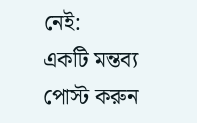নেই:
একটি মন্তব্য পোস্ট করুন